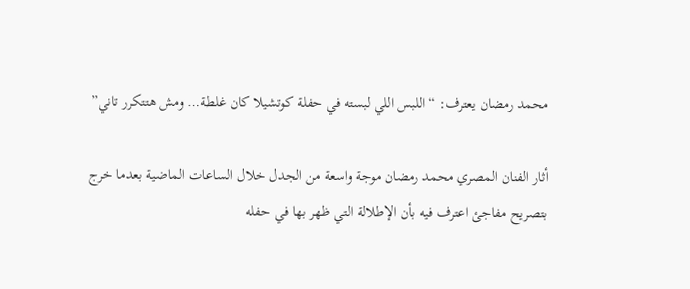محمد رمضان يعترف: “اللبس اللي لبسته في حفلة كوتشيلا كان غلطة… ومش هتتكرر تاني”

أثار الفنان المصري محمد رمضان موجة واسعة من الجدل خلال الساعات الماضية بعدما خرج بتصريح مفاجئ اعترف فيه بأن الإطلالة التي ظهر بها في حفله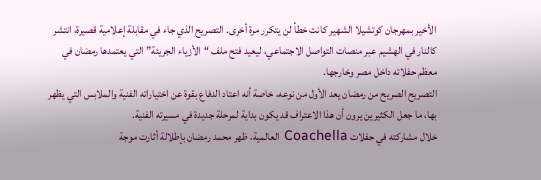الأخير بمهرجان كوتشيلا الشهير كانت خطأ لن يتكرر مرة أخرى. التصريح الذي جاء في مقابلة إعلامية قصيرة، انتشر كالنار في الهشيم عبر منصات التواصل الاجتماعي، ليعيد فتح ملف “الأزياء الجريئة” التي يعتمدها رمضان في معظم حفلاته داخل مصر وخارجها.
التصريح الصريح من رمضان يعد الأول من نوعه، خاصة أنه اعتاد الدفاع بقوة عن اختياراته الفنية والملابس التي يظهر بها، ما جعل الكثيرين يرون أن هذا الاعتراف قد يكون بداية لمرحلة جديدة في مسيرته الفنية.
خلال مشاركته في حفلات Coachella العالمية، ظهر محمد رمضان بإطلالة أثارت موجة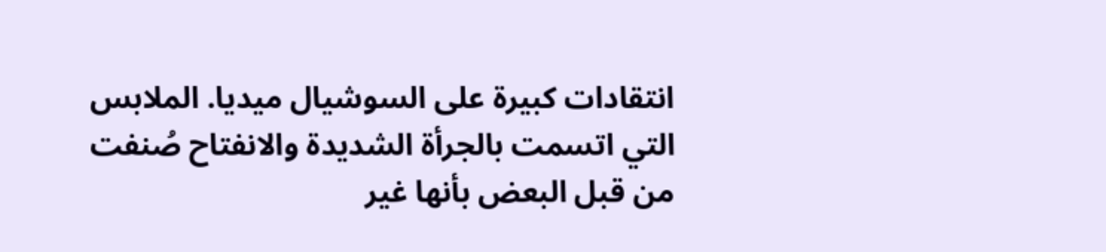انتقادات كبيرة على السوشيال ميديا. الملابس التي اتسمت بالجرأة الشديدة والانفتاح صُنفت من قبل البعض بأنها غير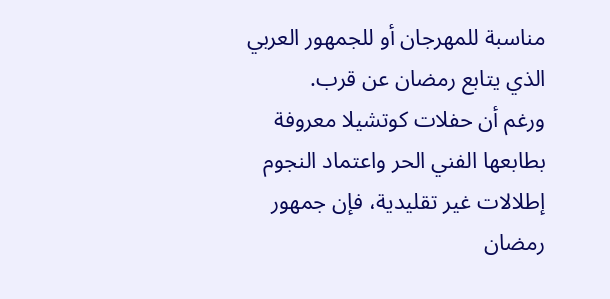مناسبة للمهرجان أو للجمهور العربي الذي يتابع رمضان عن قرب.
ورغم أن حفلات كوتشيلا معروفة بطابعها الفني الحر واعتماد النجوم إطلالات غير تقليدية، فإن جمهور رمضان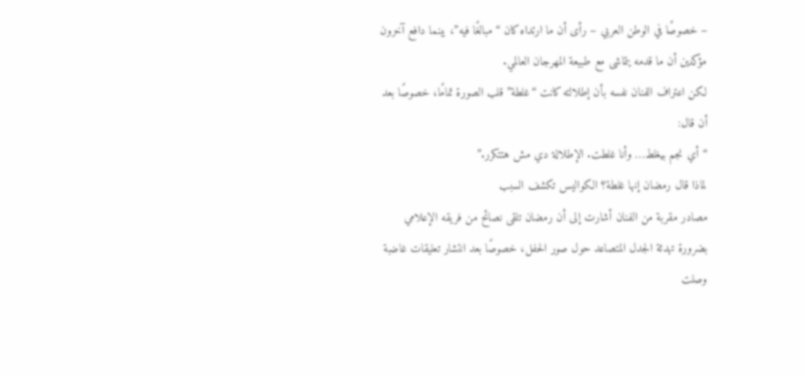– خصوصًا في الوطن العربي – رأى أن ما ارتداه كان “مبالغًا فيه”، بينما دافع آخرون مؤكدين أن ما قدمه يتماشى مع طبيعة المهرجان العالمي.
لكن اعتراف الفنان نفسه بأن إطلالته كانت “غلطة” قلب الصورة تمامًا، خصوصًا بعد أن قال:
“أي نجم بيغلط… وأنا غلطت. الإطلالة دي مش هتتكرر.”
لماذا قال رمضان إنها غلطة؟ الكواليس تكشف السبب
مصادر مقربة من الفنان أشارت إلى أن رمضان تلقى نصائح من فريقه الإعلامي بضرورة تهدئة الجدل المتصاعد حول صور الحفل، خصوصًا بعد انتشار تعليقات غاضبة وصلت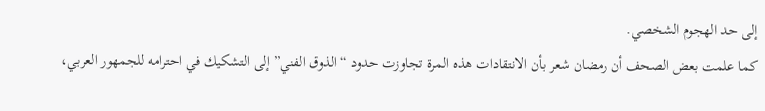إلى حد الهجوم الشخصي.
كما علمت بعض الصحف أن رمضان شعر بأن الانتقادات هذه المرة تجاوزت حدود “الذوق الفني” إلى التشكيك في احترامه للجمهور العربي،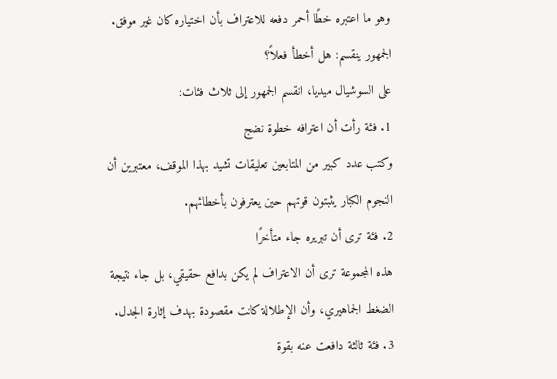وهو ما اعتبره خطًا أحمر دفعه للاعتراف بأن اختياره كان غير موفق.
الجمهور ينقسم: هل أخطأ فعلاً؟
على السوشيال ميديا، انقسم الجمهور إلى ثلاث فئات:
1. فئة رأت أن اعترافه خطوة نضج
وكتب عدد كبير من المتابعين تعليقات تشيد بهذا الموقف، معتبرين أن النجوم الكبار يثبتون قوتهم حين يعترفون بأخطائهم.
2. فئة ترى أن تبريره جاء متأخرًا
هذه المجموعة ترى أن الاعتراف لم يكن بدافع حقيقي، بل جاء نتيجة الضغط الجماهيري، وأن الإطلالة كانت مقصودة بهدف إثارة الجدل.
3. فئة ثالثة دافعت عنه بقوة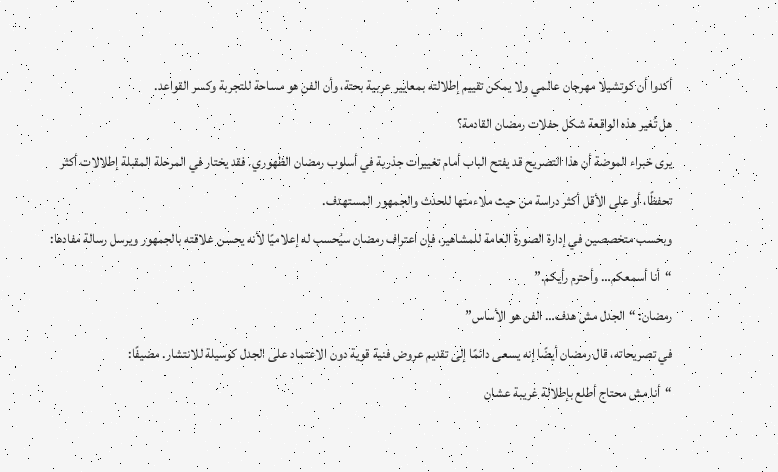أكدوا أن كوتشيلا مهرجان عالمي ولا يمكن تقييم إطلالته بمعايير عربية بحتة، وأن الفن هو مساحة للتجربة وكسر القواعد.
هل تُغير هذه الواقعة شكل حفلات رمضان القادمة؟
يرى خبراء الموضة أن هذا التصريح قد يفتح الباب أمام تغييرات جذرية في أسلوب رمضان الظهوري. فقد يختار في المرحلة المقبلة إطلالات أكثر تحفظًا، أو على الأقل أكثر دراسة من حيث ملاءمتها للحدث والجمهور المستهدف.
وبحسب متخصصين في إدارة الصورة العامة للمشاهير، فإن اعتراف رمضان سيُحسب له إعلاميًا لأنه يحسن علاقته بالجمهور ويرسل رسالة مفادها:
“أنا أسمعكم… وأحترم رأيكم.”
رمضان: “الجدل مش هدف… الفن هو الأساس”
في تصريحاته، قال رمضان أيضًا إنه يسعى دائمًا إلى تقديم عروض فنية قوية دون الاعتماد على الجدل كوسيلة للانتشار. مضيفًا:
“أنا مش محتاج أطلع بإطلالة غريبة عشان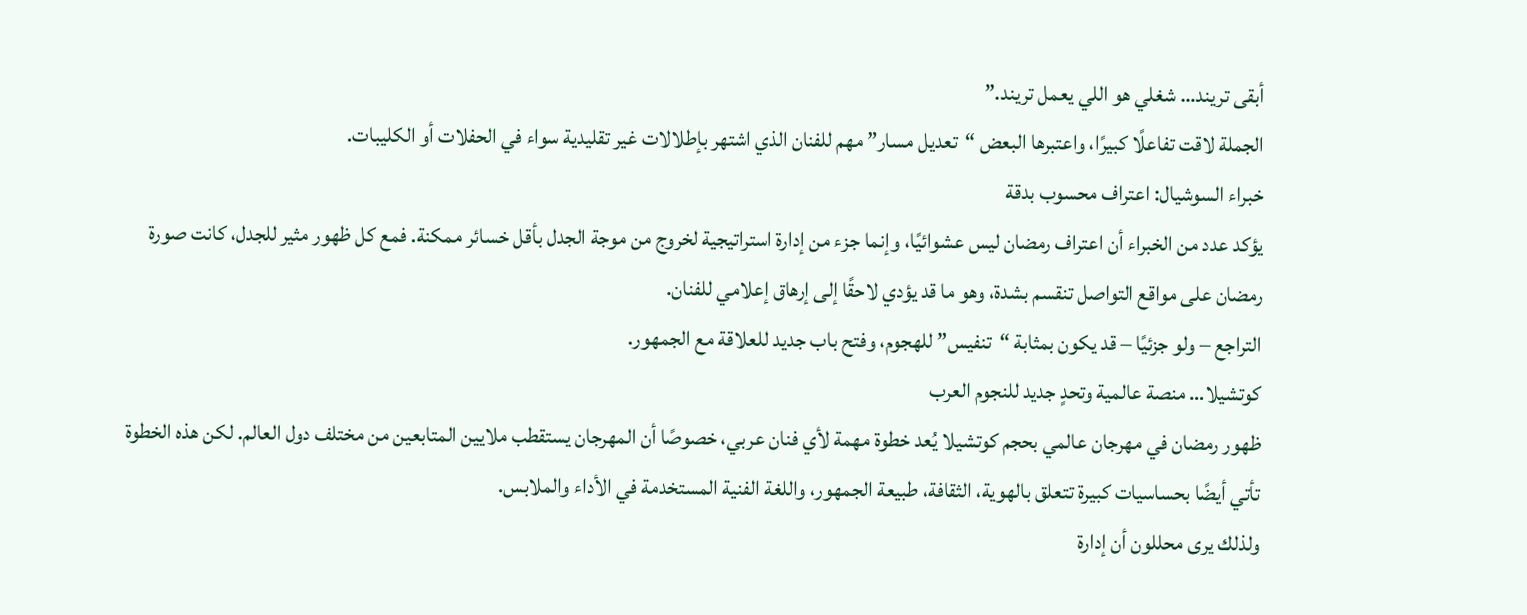أبقى تريند… شغلي هو اللي يعمل تريند.”
الجملة لاقت تفاعلًا كبيرًا، واعتبرها البعض “تعديل مسار” مهم للفنان الذي اشتهر بإطلالات غير تقليدية سواء في الحفلات أو الكليبات.
خبراء السوشيال: اعتراف محسوب بدقة
يؤكد عدد من الخبراء أن اعتراف رمضان ليس عشوائيًا، وإنما جزء من إدارة استراتيجية لخروج من موجة الجدل بأقل خسائر ممكنة. فمع كل ظهور مثير للجدل، كانت صورة رمضان على مواقع التواصل تنقسم بشدة، وهو ما قد يؤدي لاحقًا إلى إرهاق إعلامي للفنان.
التراجع – ولو جزئيًا – قد يكون بمثابة “تنفيس” للهجوم، وفتح باب جديد للعلاقة مع الجمهور.
كوتشيلا… منصة عالمية وتحدٍ جديد للنجوم العرب
ظهور رمضان في مهرجان عالمي بحجم كوتشيلا يُعد خطوة مهمة لأي فنان عربي، خصوصًا أن المهرجان يستقطب ملايين المتابعين من مختلف دول العالم. لكن هذه الخطوة تأتي أيضًا بحساسيات كبيرة تتعلق بالهوية، الثقافة، طبيعة الجمهور، واللغة الفنية المستخدمة في الأداء والملابس.
ولذلك يرى محللون أن إدارة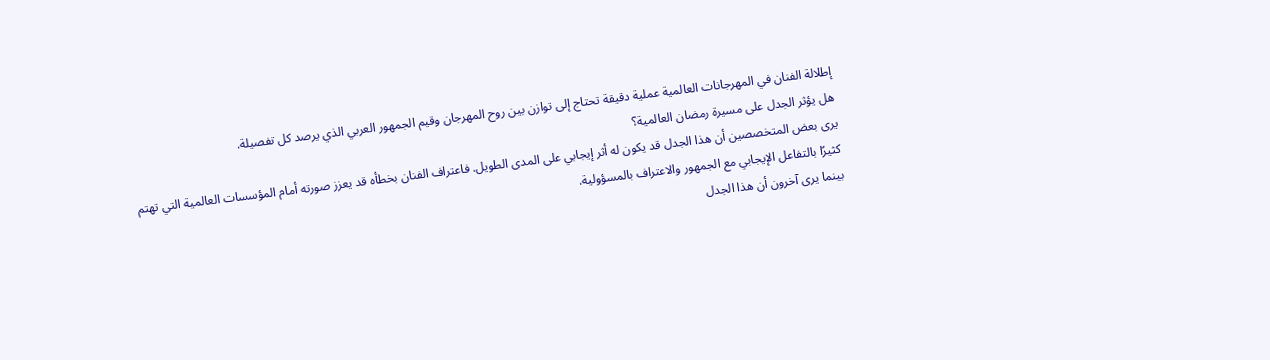إطلالة الفنان في المهرجانات العالمية عملية دقيقة تحتاج إلى توازن بين روح المهرجان وقيم الجمهور العربي الذي يرصد كل تفصيلة.
هل يؤثر الجدل على مسيرة رمضان العالمية؟
يرى بعض المتخصصين أن هذا الجدل قد يكون له أثر إيجابي على المدى الطويل. فاعتراف الفنان بخطأه قد يعزز صورته أمام المؤسسات العالمية التي تهتم كثيرًا بالتفاعل الإيجابي مع الجمهور والاعتراف بالمسؤولية.
بينما يرى آخرون أن هذا الجدل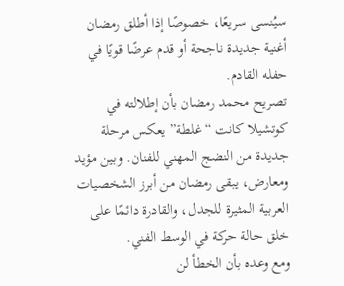سيُنسى سريعًا، خصوصًا إذا أطلق رمضان أغنية جديدة ناجحة أو قدم عرضًا قويًا في حفله القادم.
تصريح محمد رمضان بأن إطلالته في كوتشيلا كانت “غلطة” يعكس مرحلة جديدة من النضج المهني للفنان. وبين مؤيد ومعارض، يبقى رمضان من أبرز الشخصيات العربية المثيرة للجدل، والقادرة دائمًا على خلق حالة حركة في الوسط الفني.
ومع وعده بأن الخطأ لن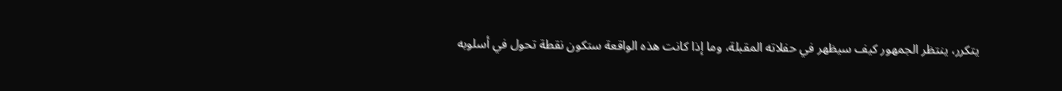يتكرر، ينتظر الجمهور كيف سيظهر في حفلاته المقبلة، وما إذا كانت هذه الواقعة ستكون نقطة تحول في أسلوبه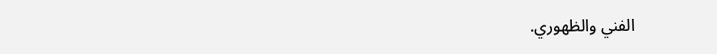الفني والظهوري.